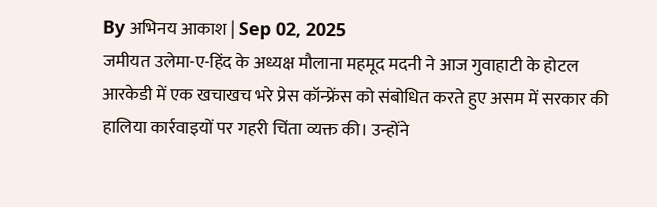By अभिनय आकाश | Sep 02, 2025
जमीयत उलेमा-ए-हिंद के अध्यक्ष मौलाना महमूद मदनी ने आज गुवाहाटी के होटल आरकेडी में एक खचाखच भरे प्रेस कॉन्फ्रेंस को संबोधित करते हुए असम में सरकार की हालिया कार्रवाइयों पर गहरी चिंता व्यक्त की। उन्होंने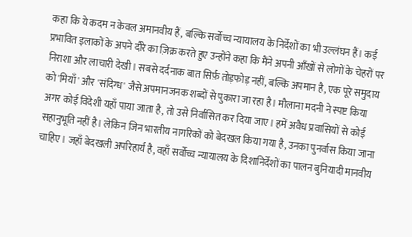कहा कि ये कदम न केवल अमानवीय हैं, बल्कि सर्वोच्च न्यायालय के निर्देशों का भी उल्लंघन हैं। कई प्रभावित इलाकों के अपने दौरे का ज़िक्र करते हुए उन्होंने कहा कि मैंने अपनी आँखों से लोगों के चेहरों पर निराशा और लाचारी देखी। सबसे दर्दनाक बात सिर्फ़ तोड़फोड़ नहीं, बल्कि अपमान है, एक पूरे समुदाय को 'मियाँ' और 'संदिग्ध' जैसे अपमानजनक शब्दों से पुकारा जा रहा है। मौलाना मदनी ने स्पष्ट किया अगर कोई विदेशी यहाँ पाया जाता है, तो उसे निर्वासित कर दिया जाए। हमें अवैध प्रवासियों से कोई सहानुभूति नहीं है। लेकिन जिन भारतीय नागरिकों को बेदखल किया गया है, उनका पुनर्वास किया जाना चाहिए। जहाँ बेदखली अपरिहार्य है, वहाँ सर्वोच्च न्यायालय के दिशानिर्देशों का पालन बुनियादी मानवीय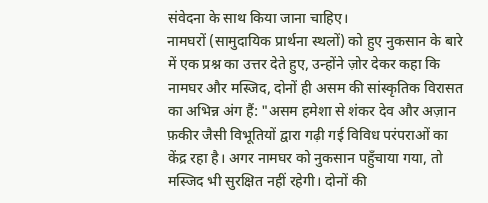संवेदना के साथ किया जाना चाहिए।
नामघरों (सामुदायिक प्रार्थना स्थलों) को हुए नुकसान के बारे में एक प्रश्न का उत्तर देते हुए, उन्होंने ज़ोर देकर कहा कि नामघर और मस्जिद, दोनों ही असम की सांस्कृतिक विरासत का अभिन्न अंग हैं: "असम हमेशा से शंकर देव और अज़ान फ़कीर जैसी विभूतियों द्वारा गढ़ी गई विविध परंपराओं का केंद्र रहा है। अगर नामघर को नुकसान पहुँचाया गया, तो मस्जिद भी सुरक्षित नहीं रहेगी। दोनों की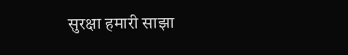सुरक्षा हमारी साझा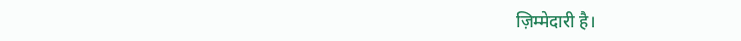ज़िम्मेदारी है।